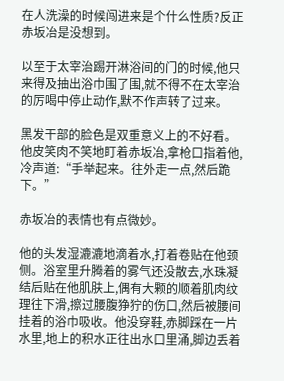在人洗澡的时候闯进来是个什么性质?反正赤坂冶是没想到。

以至于太宰治踢开淋浴间的门的时候,他只来得及抽出浴巾围了围,就不得不在太宰治的厉喝中停止动作,默不作声转了过来。

黑发干部的脸色是双重意义上的不好看。他皮笑肉不笑地盯着赤坂冶,拿枪口指着他,冷声道:“手举起来。往外走一点,然后跪下。”

赤坂冶的表情也有点微妙。

他的头发湿漉漉地滴着水,打着卷贴在他颈侧。浴室里升腾着的雾气还没散去,水珠凝结后贴在他肌肤上,偶有大颗的顺着肌肉纹理往下滑,擦过腰腹狰狞的伤口,然后被腰间挂着的浴巾吸收。他没穿鞋,赤脚踩在一片水里,地上的积水正往出水口里涌,脚边丢着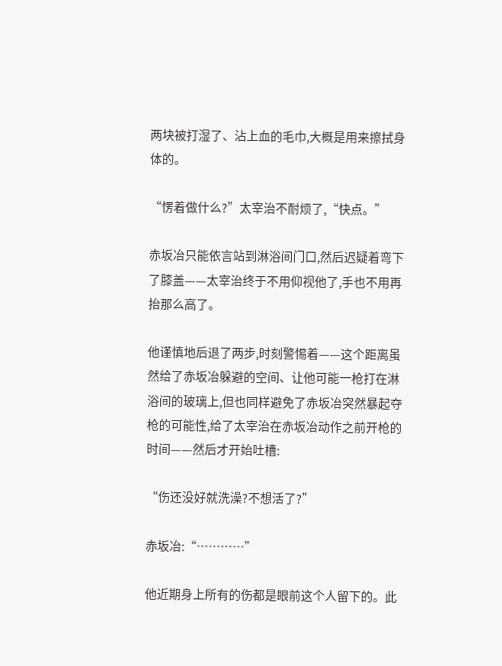两块被打湿了、沾上血的毛巾,大概是用来擦拭身体的。

“愣着做什么?”太宰治不耐烦了,“快点。”

赤坂冶只能依言站到淋浴间门口,然后迟疑着弯下了膝盖——太宰治终于不用仰视他了,手也不用再抬那么高了。

他谨慎地后退了两步,时刻警惕着——这个距离虽然给了赤坂冶躲避的空间、让他可能一枪打在淋浴间的玻璃上,但也同样避免了赤坂冶突然暴起夺枪的可能性,给了太宰治在赤坂冶动作之前开枪的时间——然后才开始吐槽:

“伤还没好就洗澡?不想活了?”

赤坂冶:“…………”

他近期身上所有的伤都是眼前这个人留下的。此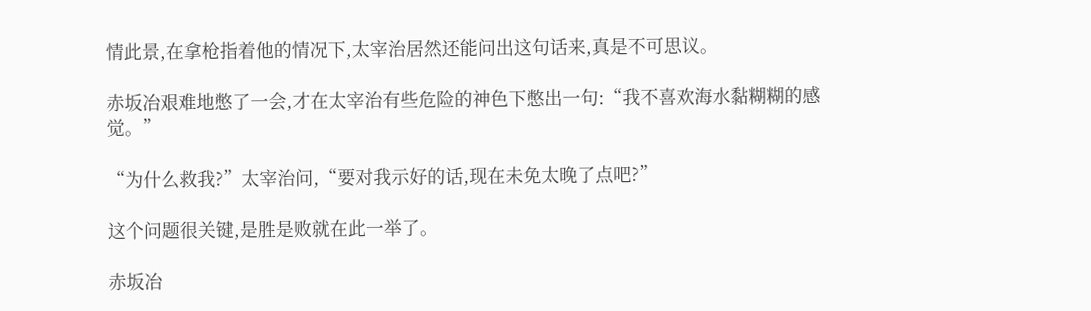情此景,在拿枪指着他的情况下,太宰治居然还能问出这句话来,真是不可思议。

赤坂冶艰难地憋了一会,才在太宰治有些危险的神色下憋出一句:“我不喜欢海水黏糊糊的感觉。”

“为什么救我?”太宰治问,“要对我示好的话,现在未免太晚了点吧?”

这个问题很关键,是胜是败就在此一举了。

赤坂冶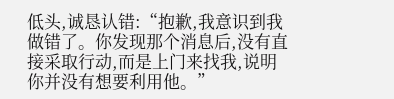低头,诚恳认错:“抱歉,我意识到我做错了。你发现那个消息后,没有直接采取行动,而是上门来找我,说明你并没有想要利用他。”